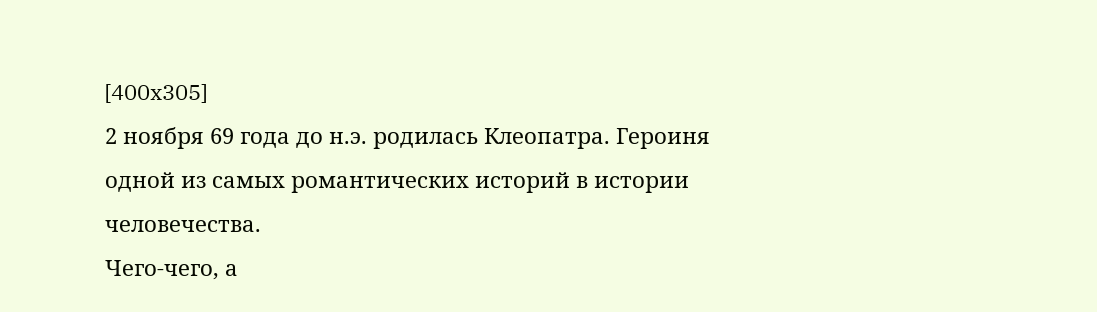[400x305]
2 ноября 69 года до н.э. родилась Клеопатра. Героиня одной из самых романтических историй в истории человечества.
Чего-чего, а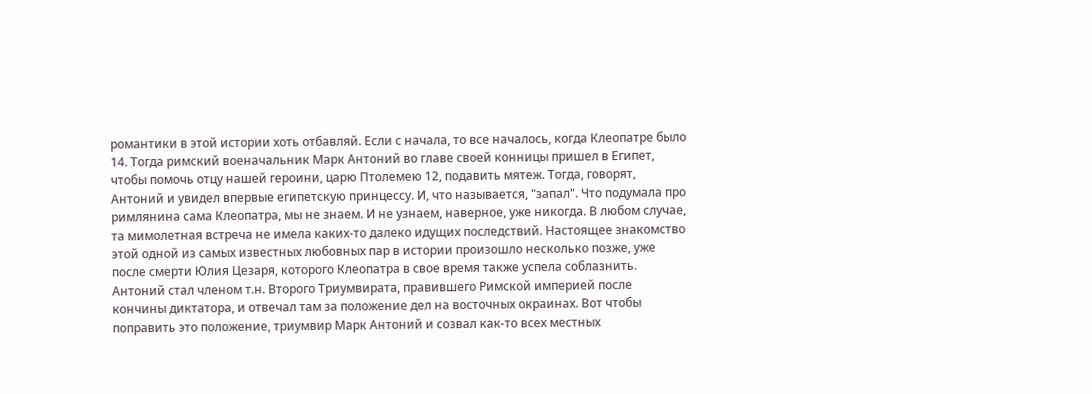романтики в этой истории хоть отбавляй. Если с начала, то все началось, когда Клеопатре было 14. Тогда римский военачальник Марк Антоний во главе своей конницы пришел в Египет, чтобы помочь отцу нашей героини, царю Птолемею 12, подавить мятеж. Тогда, говорят, Антоний и увидел впервые египетскую принцессу. И, что называется, "запал". Что подумала про римлянина сама Клеопатра, мы не знаем. И не узнаем, наверное, уже никогда. В любом случае, та мимолетная встреча не имела каких-то далеко идущих последствий. Настоящее знакомство этой одной из самых известных любовных пар в истории произошло несколько позже, уже после смерти Юлия Цезаря, которого Клеопатра в свое время также успела соблазнить. Антоний стал членом т.н. Второго Триумвирата, правившего Римской империей после кончины диктатора, и отвечал там за положение дел на восточных окраинах. Вот чтобы поправить это положение, триумвир Марк Антоний и созвал как-то всех местных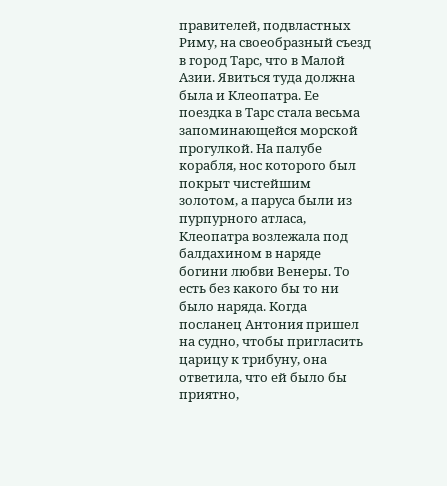правителей, подвластных Риму, на своеобразный съезд в город Тарс, что в Малой Азии. Явиться туда должна была и Клеопатра. Ее поездка в Тарс стала весьма запоминающейся морской прогулкой. На палубе корабля, нос которого был покрыт чистейшим золотом, а паруса были из пурпурного атласа, Клеопатра возлежала под балдахином в наряде богини любви Венеры. То есть без какого бы то ни было наряда. Когда посланец Антония пришел на судно, чтобы пригласить царицу к трибуну, она ответила, что ей было бы приятно,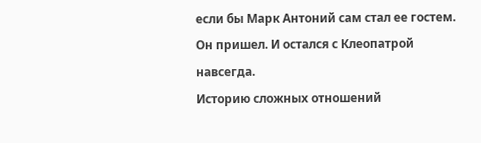если бы Марк Антоний сам стал ее гостем. Он пришел. И остался с Клеопатрой навсегда.
Историю сложных отношений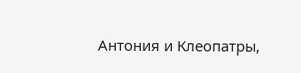Антония и Клеопатры,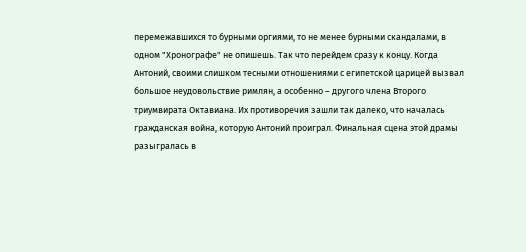перемежавшихся то бурными оргиями, то не менее бурными скандалами, в одном "Хронографе" не опишешь. Так что перейдем сразу к концу. Когда Антоний, своими слишком тесными отношениями с египетской царицей вызвал большое неудовольствие римлян, а особенно – другого члена Второго триумвирата Октавиана. Их противоречия зашли так далеко, что началась гражданская война, которую Антоний проиграл. Финальная сцена этой драмы разыгралась в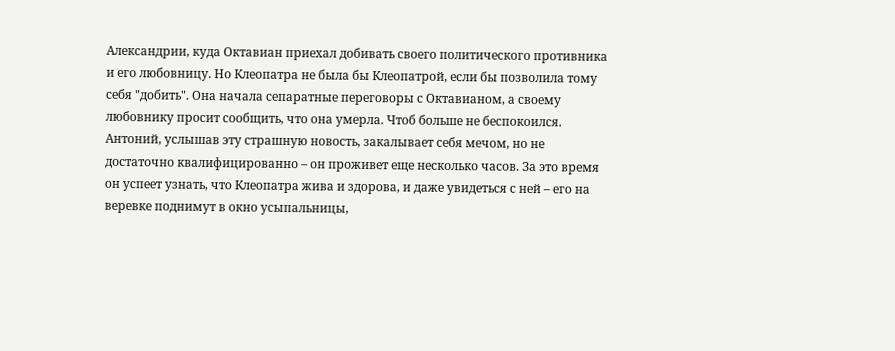Александрии, куда Октавиан приехал добивать своего политического противника и его любовницу. Но Клеопатра не была бы Клеопатрой, если бы позволила тому себя "добить". Она начала сепаратные переговоры с Октавианом, а своему любовнику просит сообщить, что она умерла. Чтоб больше не беспокоился. Антоний, услышав эту страшную новость, закалывает себя мечом, но не достаточно квалифицированно – он проживет еще несколько часов. За это время он успеет узнать, что Клеопатра жива и здорова, и даже увидеться с ней – его на веревке поднимут в окно усыпальницы,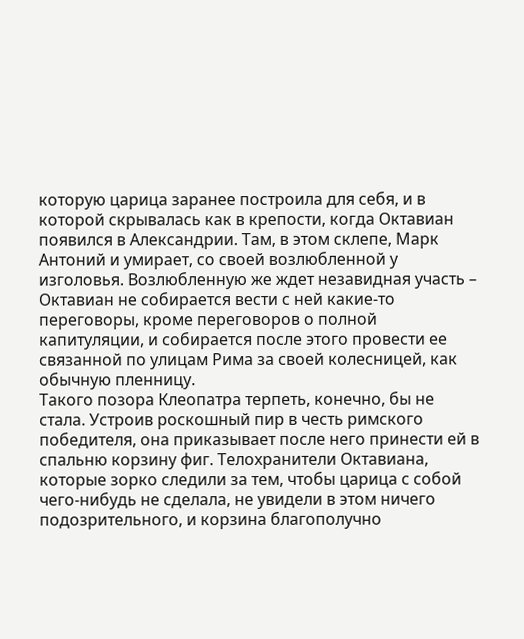которую царица заранее построила для себя, и в которой скрывалась как в крепости, когда Октавиан появился в Александрии. Там, в этом склепе, Марк Антоний и умирает, со своей возлюбленной у изголовья. Возлюбленную же ждет незавидная участь – Октавиан не собирается вести с ней какие-то переговоры, кроме переговоров о полной капитуляции, и собирается после этого провести ее связанной по улицам Рима за своей колесницей, как обычную пленницу.
Такого позора Клеопатра терпеть, конечно, бы не стала. Устроив роскошный пир в честь римского победителя, она приказывает после него принести ей в спальню корзину фиг. Телохранители Октавиана, которые зорко следили за тем, чтобы царица с собой чего-нибудь не сделала, не увидели в этом ничего подозрительного, и корзина благополучно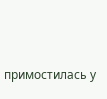примостилась у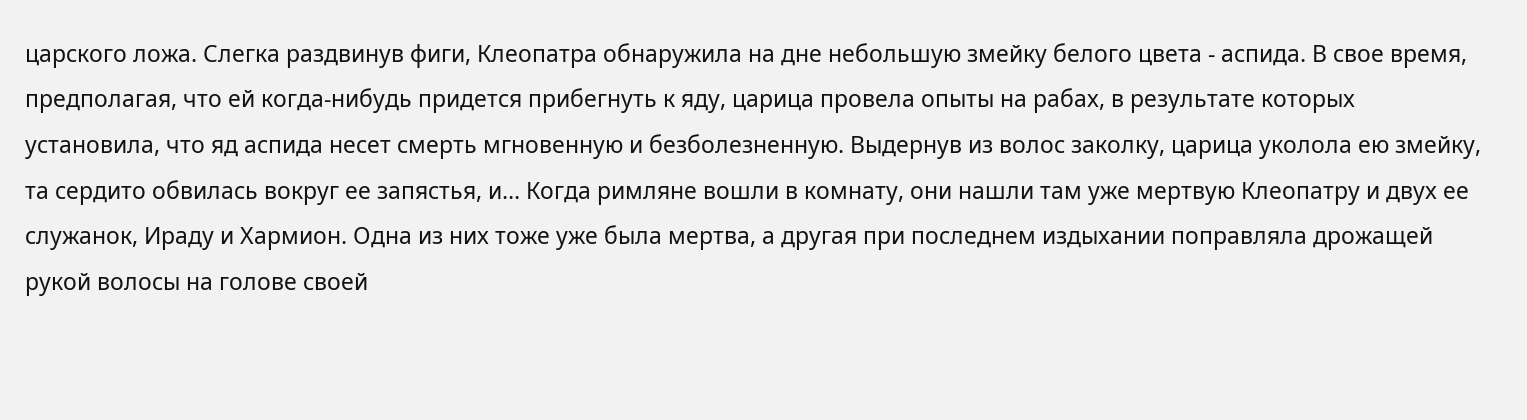царского ложа. Слегка раздвинув фиги, Клеопатра обнаружила на дне небольшую змейку белого цвета - аспида. В свое время, предполагая, что ей когда-нибудь придется прибегнуть к яду, царица провела опыты на рабах, в результате которых установила, что яд аспида несет смерть мгновенную и безболезненную. Выдернув из волос заколку, царица уколола ею змейку, та сердито обвилась вокруг ее запястья, и… Когда римляне вошли в комнату, они нашли там уже мертвую Клеопатру и двух ее служанок, Ираду и Хармион. Одна из них тоже уже была мертва, а другая при последнем издыхании поправляла дрожащей рукой волосы на голове своей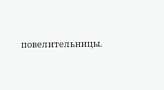повелительницы.